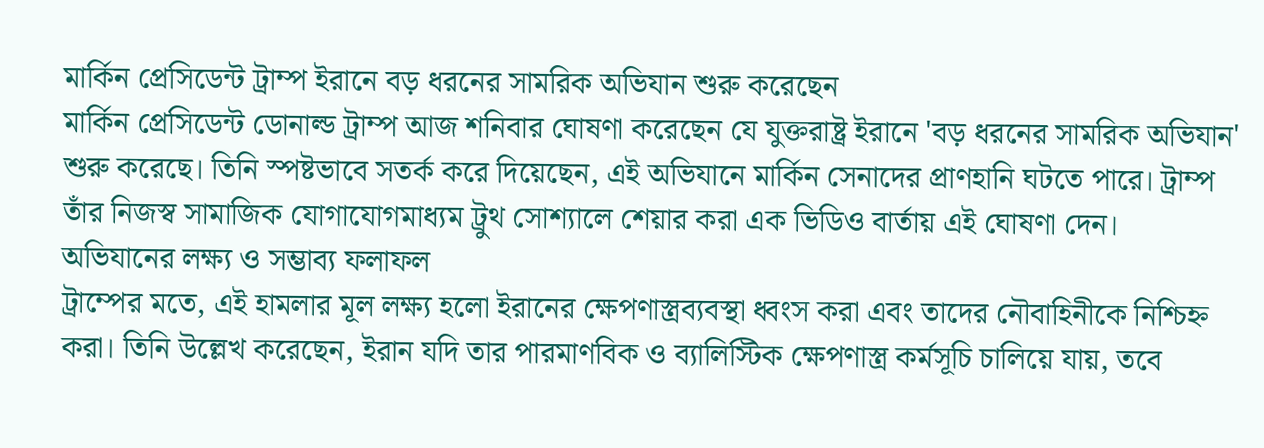মার্কিন প্রেসিডেন্ট ট্রাম্প ইরানে বড় ধরনের সামরিক অভিযান শুরু করেছেন
মার্কিন প্রেসিডেন্ট ডোনাল্ড ট্রাম্প আজ শনিবার ঘোষণা করেছেন যে যুক্তরাষ্ট্র ইরানে 'বড় ধরনের সামরিক অভিযান' শুরু করেছে। তিনি স্পষ্টভাবে সতর্ক করে দিয়েছেন, এই অভিযানে মার্কিন সেনাদের প্রাণহানি ঘটতে পারে। ট্রাম্প তাঁর নিজস্ব সামাজিক যোগাযোগমাধ্যম ট্রুথ সোশ্যালে শেয়ার করা এক ভিডিও বার্তায় এই ঘোষণা দেন।
অভিযানের লক্ষ্য ও সম্ভাব্য ফলাফল
ট্রাম্পের মতে, এই হামলার মূল লক্ষ্য হলো ইরানের ক্ষেপণাস্ত্রব্যবস্থা ধ্বংস করা এবং তাদের নৌবাহিনীকে নিশ্চিহ্ন করা। তিনি উল্লেখ করেছেন, ইরান যদি তার পারমাণবিক ও ব্যালিস্টিক ক্ষেপণাস্ত্র কর্মসূচি চালিয়ে যায়, তবে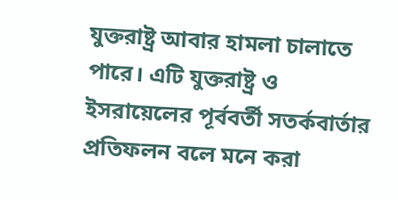যুক্তরাষ্ট্র আবার হামলা চালাতে পারে। এটি যুক্তরাষ্ট্র ও ইসরায়েলের পূর্ববর্তী সতর্কবার্তার প্রতিফলন বলে মনে করা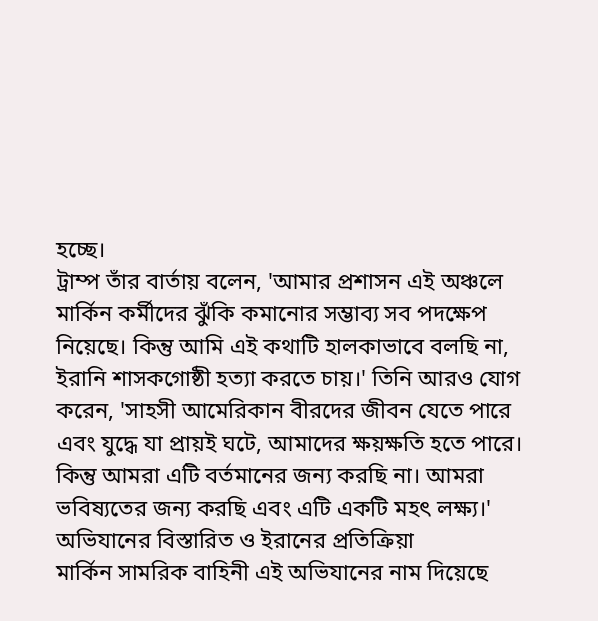হচ্ছে।
ট্রাম্প তাঁর বার্তায় বলেন, 'আমার প্রশাসন এই অঞ্চলে মার্কিন কর্মীদের ঝুঁকি কমানোর সম্ভাব্য সব পদক্ষেপ নিয়েছে। কিন্তু আমি এই কথাটি হালকাভাবে বলছি না, ইরানি শাসকগোষ্ঠী হত্যা করতে চায়।' তিনি আরও যোগ করেন, 'সাহসী আমেরিকান বীরদের জীবন যেতে পারে এবং যুদ্ধে যা প্রায়ই ঘটে, আমাদের ক্ষয়ক্ষতি হতে পারে। কিন্তু আমরা এটি বর্তমানের জন্য করছি না। আমরা ভবিষ্যতের জন্য করছি এবং এটি একটি মহৎ লক্ষ্য।'
অভিযানের বিস্তারিত ও ইরানের প্রতিক্রিয়া
মার্কিন সামরিক বাহিনী এই অভিযানের নাম দিয়েছে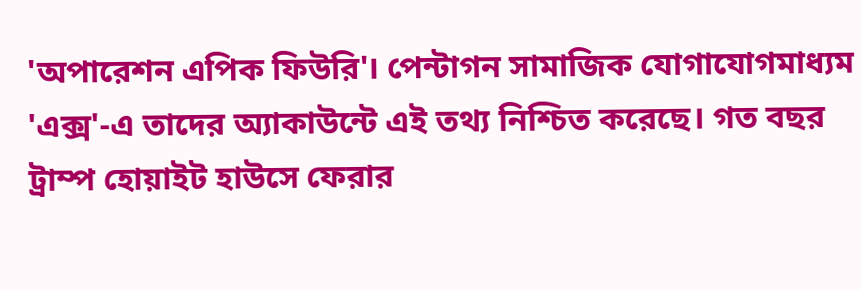'অপারেশন এপিক ফিউরি'। পেন্টাগন সামাজিক যোগাযোগমাধ্যম 'এক্স'-এ তাদের অ্যাকাউন্টে এই তথ্য নিশ্চিত করেছে। গত বছর ট্রাম্প হোয়াইট হাউসে ফেরার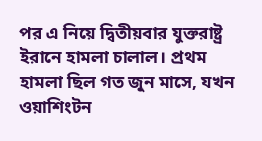পর এ নিয়ে দ্বিতীয়বার যুক্তরাষ্ট্র ইরানে হামলা চালাল। প্রথম হামলা ছিল গত জুন মাসে, যখন ওয়াশিংটন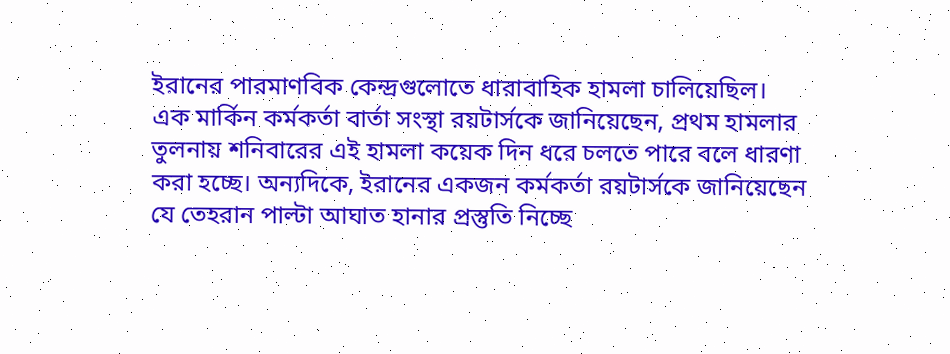ইরানের পারমাণবিক কেন্দ্রগুলোতে ধারাবাহিক হামলা চালিয়েছিল।
এক মার্কিন কর্মকর্তা বার্তা সংস্থা রয়টার্সকে জানিয়েছেন, প্রথম হামলার তুলনায় শনিবারের এই হামলা কয়েক দিন ধরে চলতে পারে বলে ধারণা করা হচ্ছে। অন্যদিকে, ইরানের একজন কর্মকর্তা রয়টার্সকে জানিয়েছেন যে তেহরান পাল্টা আঘাত হানার প্রস্তুতি নিচ্ছে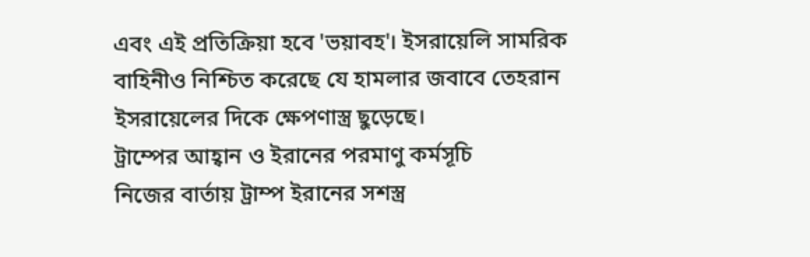এবং এই প্রতিক্রিয়া হবে 'ভয়াবহ'। ইসরায়েলি সামরিক বাহিনীও নিশ্চিত করেছে যে হামলার জবাবে তেহরান ইসরায়েলের দিকে ক্ষেপণাস্ত্র ছুড়েছে।
ট্রাম্পের আহ্বান ও ইরানের পরমাণু কর্মসূচি
নিজের বার্তায় ট্রাম্প ইরানের সশস্ত্র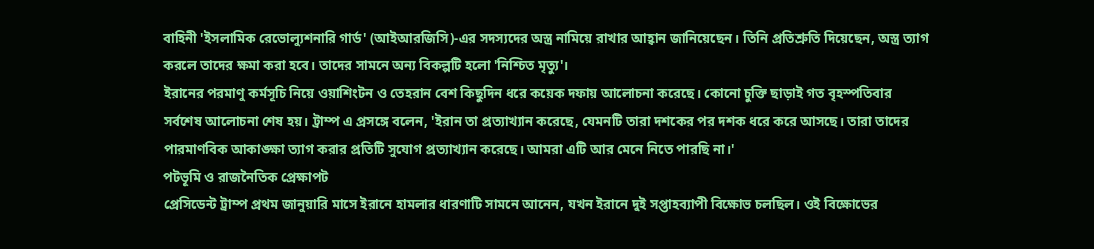বাহিনী 'ইসলামিক রেভোল্যুশনারি গার্ড' (আইআরজিসি)-এর সদস্যদের অস্ত্র নামিয়ে রাখার আহ্বান জানিয়েছেন। তিনি প্রতিশ্রুতি দিয়েছেন, অস্ত্র ত্যাগ করলে তাদের ক্ষমা করা হবে। তাদের সামনে অন্য বিকল্পটি হলো 'নিশ্চিত মৃত্যু'।
ইরানের পরমাণু কর্মসূচি নিয়ে ওয়াশিংটন ও তেহরান বেশ কিছুদিন ধরে কয়েক দফায় আলোচনা করেছে। কোনো চুক্তি ছাড়াই গত বৃহস্পতিবার সর্বশেষ আলোচনা শেষ হয়। ট্রাম্প এ প্রসঙ্গে বলেন, 'ইরান তা প্রত্যাখ্যান করেছে, যেমনটি তারা দশকের পর দশক ধরে করে আসছে। তারা তাদের পারমাণবিক আকাঙ্ক্ষা ত্যাগ করার প্রতিটি সুযোগ প্রত্যাখ্যান করেছে। আমরা এটি আর মেনে নিতে পারছি না।'
পটভূমি ও রাজনৈতিক প্রেক্ষাপট
প্রেসিডেন্ট ট্রাম্প প্রথম জানুয়ারি মাসে ইরানে হামলার ধারণাটি সামনে আনেন, যখন ইরানে দুই সপ্তাহব্যাপী বিক্ষোভ চলছিল। ওই বিক্ষোভের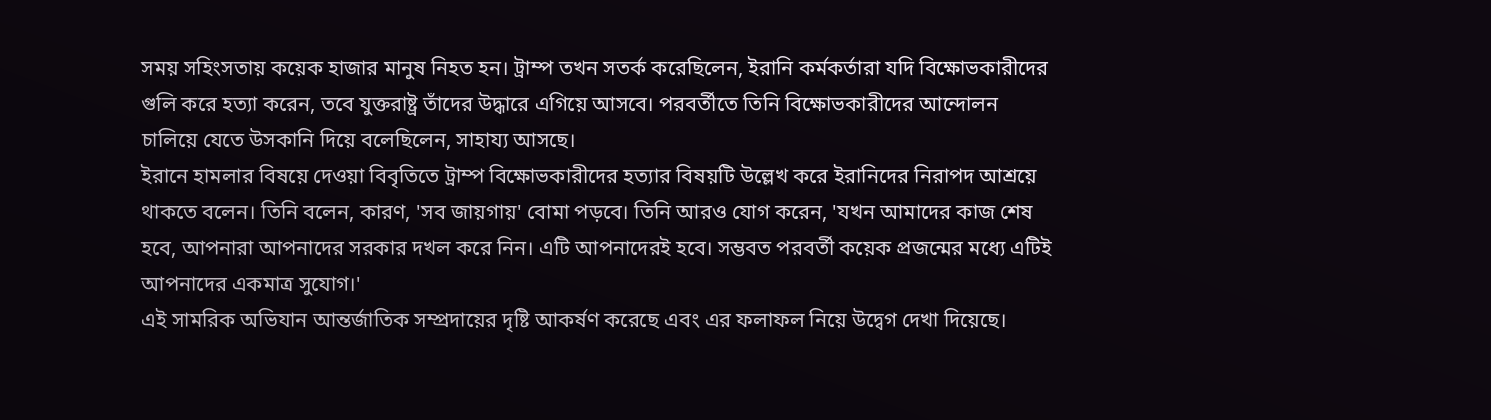সময় সহিংসতায় কয়েক হাজার মানুষ নিহত হন। ট্রাম্প তখন সতর্ক করেছিলেন, ইরানি কর্মকর্তারা যদি বিক্ষোভকারীদের গুলি করে হত্যা করেন, তবে যুক্তরাষ্ট্র তাঁদের উদ্ধারে এগিয়ে আসবে। পরবর্তীতে তিনি বিক্ষোভকারীদের আন্দোলন চালিয়ে যেতে উসকানি দিয়ে বলেছিলেন, সাহায্য আসছে।
ইরানে হামলার বিষয়ে দেওয়া বিবৃতিতে ট্রাম্প বিক্ষোভকারীদের হত্যার বিষয়টি উল্লেখ করে ইরানিদের নিরাপদ আশ্রয়ে থাকতে বলেন। তিনি বলেন, কারণ, 'সব জায়গায়' বোমা পড়বে। তিনি আরও যোগ করেন, 'যখন আমাদের কাজ শেষ হবে, আপনারা আপনাদের সরকার দখল করে নিন। এটি আপনাদেরই হবে। সম্ভবত পরবর্তী কয়েক প্রজন্মের মধ্যে এটিই আপনাদের একমাত্র সুযোগ।'
এই সামরিক অভিযান আন্তর্জাতিক সম্প্রদায়ের দৃষ্টি আকর্ষণ করেছে এবং এর ফলাফল নিয়ে উদ্বেগ দেখা দিয়েছে।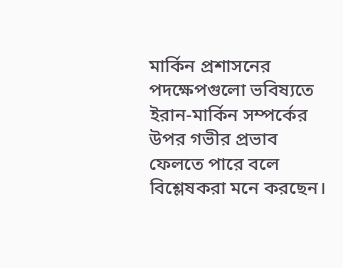মার্কিন প্রশাসনের পদক্ষেপগুলো ভবিষ্যতে ইরান-মার্কিন সম্পর্কের উপর গভীর প্রভাব ফেলতে পারে বলে বিশ্লেষকরা মনে করছেন।